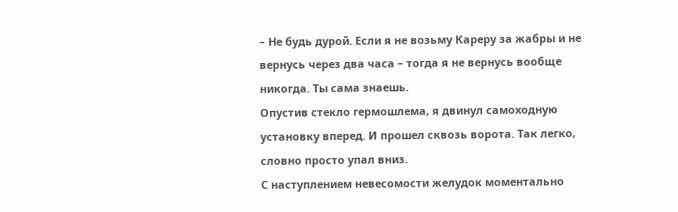– Не будь дурой. Если я не возьму Кареру за жабры и не вернусь через два часа – тогда я не вернусь вообще никогда. Ты сама знаешь.
Опустив стекло гермошлема, я двинул самоходную установку вперед. И прошел сквозь ворота. Так легко, словно просто упал вниз.
С наступлением невесомости желудок моментально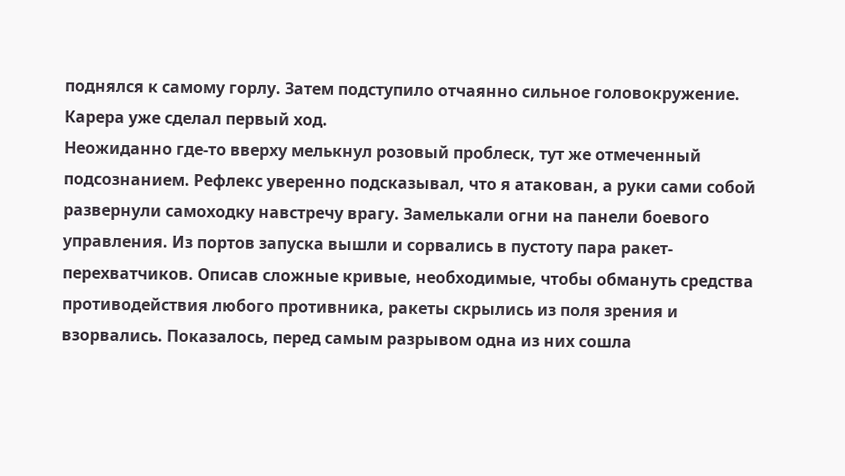поднялся к самому горлу. Затем подступило отчаянно сильное головокружение.
Карера уже сделал первый ход.
Неожиданно где-то вверху мелькнул розовый проблеск, тут же отмеченный подсознанием. Рефлекс уверенно подсказывал, что я атакован, а руки сами собой развернули самоходку навстречу врагу. Замелькали огни на панели боевого управления. Из портов запуска вышли и сорвались в пустоту пара ракет-перехватчиков. Описав сложные кривые, необходимые, чтобы обмануть средства противодействия любого противника, ракеты скрылись из поля зрения и взорвались. Показалось, перед самым разрывом одна из них сошла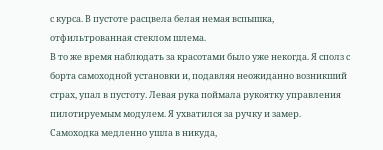с курса. В пустоте расцвела белая немая вспышка, отфильтрованная стеклом шлема.
В то же время наблюдать за красотами было уже некогда. Я сполз с борта самоходной установки и, подавляя неожиданно возникший страх, упал в пустоту. Левая рука поймала рукоятку управления пилотируемым модулем. Я ухватился за ручку и замер.
Самоходка медленно ушла в никуда,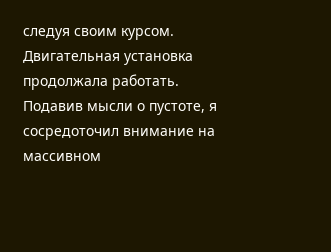следуя своим курсом. Двигательная установка продолжала работать. Подавив мысли о пустоте, я сосредоточил внимание на массивном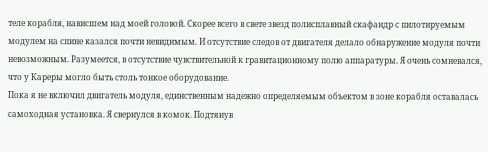теле корабля, нависшем над моей головой. Скорее всего в свете звезд полисплавный скафандр с пилотируемым модулем на спине казался почти невидимым. И отсутствие следов от двигателя делало обнаружение модуля почти невозможным. Разумеется, в отсутствие чувствительной к гравитационному полю аппаратуры. Я очень сомневался, что у Кареры могло быть столь тонкое оборудование.
Пока я не включил двигатель модуля, единственным надежно определяемым объектом в зоне корабля оставалась самоходная установка. Я свернулся в комок. Подтянув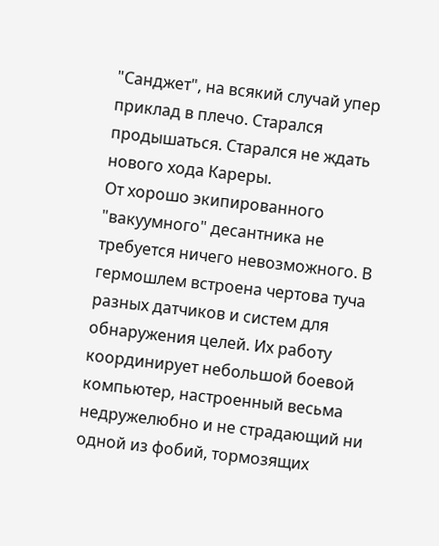"Санджет", на всякий случай упер приклад в плечо. Старался продышаться. Старался не ждать нового хода Кареры.
От хорошо экипированного "вакуумного" десантника не требуется ничего невозможного. В гермошлем встроена чертова туча разных датчиков и систем для обнаружения целей. Их работу координирует небольшой боевой компьютер, настроенный весьма недружелюбно и не страдающий ни одной из фобий, тормозящих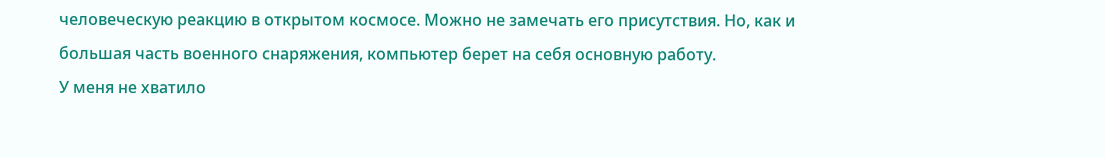человеческую реакцию в открытом космосе. Можно не замечать его присутствия. Но, как и большая часть военного снаряжения, компьютер берет на себя основную работу.
У меня не хватило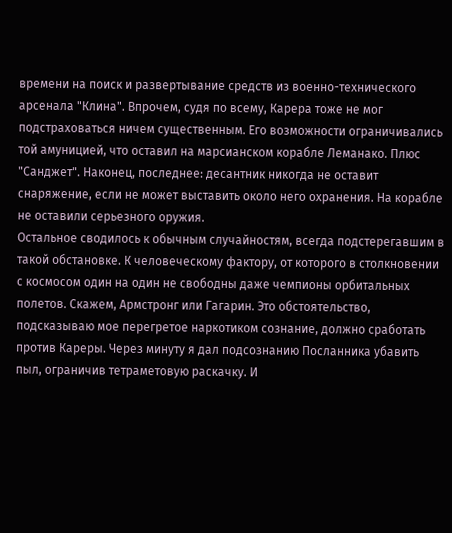времени на поиск и развертывание средств из военно-технического арсенала "Клина". Впрочем, судя по всему, Карера тоже не мог подстраховаться ничем существенным. Его возможности ограничивались той амуницией, что оставил на марсианском корабле Леманако. Плюс "Санджет". Наконец, последнее: десантник никогда не оставит снаряжение, если не может выставить около него охранения. На корабле не оставили серьезного оружия.
Остальное сводилось к обычным случайностям, всегда подстерегавшим в такой обстановке. К человеческому фактору, от которого в столкновении с космосом один на один не свободны даже чемпионы орбитальных полетов. Скажем, Армстронг или Гагарин. Это обстоятельство, подсказываю мое перегретое наркотиком сознание, должно сработать против Кареры. Через минуту я дал подсознанию Посланника убавить пыл, ограничив тетраметовую раскачку. И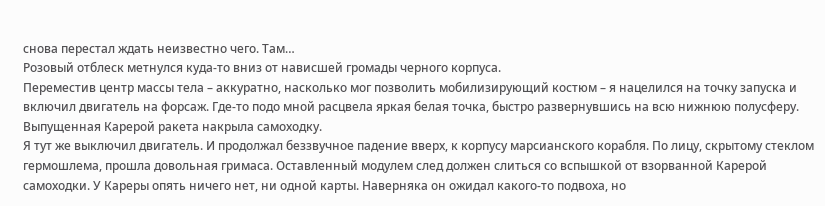снова перестал ждать неизвестно чего. Там…
Розовый отблеск метнулся куда-то вниз от нависшей громады черного корпуса.
Переместив центр массы тела – аккуратно, насколько мог позволить мобилизирующий костюм – я нацелился на точку запуска и включил двигатель на форсаж. Где-то подо мной расцвела яркая белая точка, быстро развернувшись на всю нижнюю полусферу. Выпущенная Карерой ракета накрыла самоходку.
Я тут же выключил двигатель. И продолжал беззвучное падение вверх, к корпусу марсианского корабля. По лицу, скрытому стеклом гермошлема, прошла довольная гримаса. Оставленный модулем след должен слиться со вспышкой от взорванной Карерой самоходки. У Кареры опять ничего нет, ни одной карты. Наверняка он ожидал какого-то подвоха, но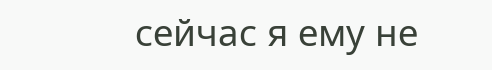сейчас я ему не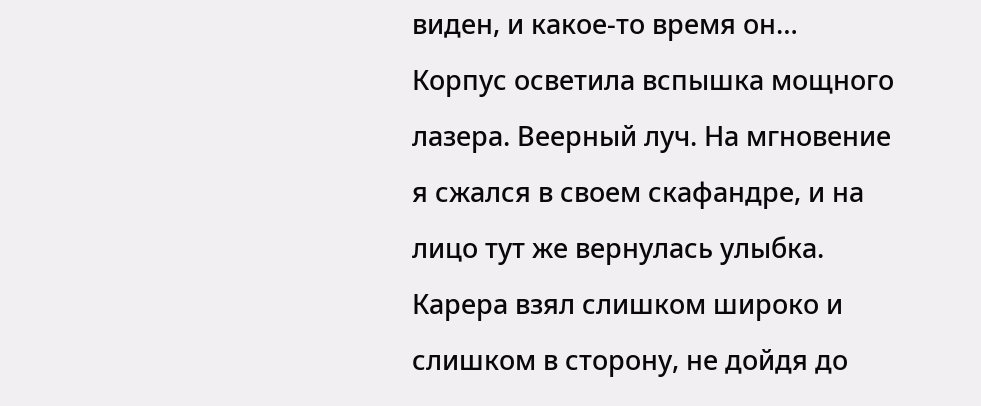виден, и какое-то время он…
Корпус осветила вспышка мощного лазера. Веерный луч. На мгновение я сжался в своем скафандре, и на лицо тут же вернулась улыбка. Карера взял слишком широко и слишком в сторону, не дойдя до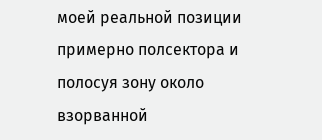моей реальной позиции примерно полсектора и полосуя зону около взорванной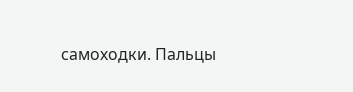самоходки. Пальцы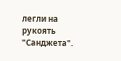легли на рукоять "Санджета".